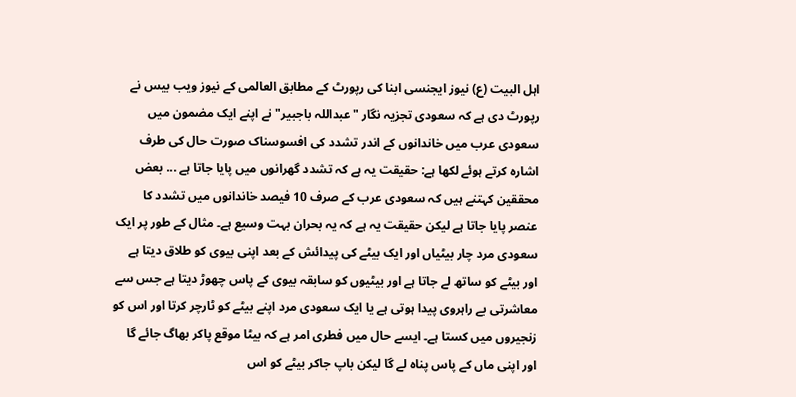اہل البیت (ع) نیوز ایجنسی ابنا کی رپورٹ کے مطابق العالمی کے نیوز ویب بیس نے رپورٹ دی ہے کہ سعودی تجزیہ نگار "عبداللہ باجبیر" نے اپنے ایک مضمون میں سعودی عرب میں خاندانوں کے اندر تشدد کی افسوسناک صورت حال کی طرف اشارہ کرتے ہوئے لکھا ہے: حقیقت یہ ہے کہ تشدد گھرانوں میں پایا جاتا ہے ... بعض محققین کہتنے ہیں کہ سعودی عرب کے صرف 10 فیصد خاندانوں میں تشدد کا عنصر پایا جاتا ہے لیکن حقیقت یہ ہے کہ یہ بحران بہت وسیع ہے۔ مثال کے طور پر ایک سعودی مرد چار بیٹیاں اور ایک بیٹے کی پیدائش کے بعد اپنی بیوی کو طلاق دیتا ہے اور بیٹے کو ساتھ لے جاتا ہے اور بیٹیوں کو سابقہ بیوی کے پاس چھوڑ دیتا ہے جس سے معاشرتی بے راہروی پیدا ہوتی ہے یا ایک سعودی مرد اپنے بیٹے کو ٹارچر کرتا اور اس کو زنجیروں میں کستا ہے۔ ایسے حال میں فطری امر ہے کہ بیٹا موقع پاکر بھاگ جائے گا اور اپنی ماں کے پاس پناہ لے گا لیکن باپ جاکر بیٹے کو اس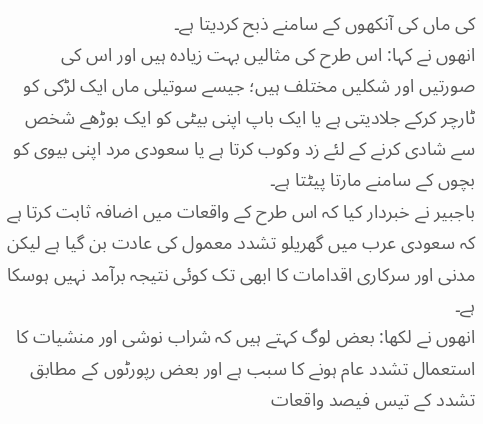کی ماں کی آنکھوں کے سامنے ذبح کردیتا ہے۔
انھوں نے کہا: اس طرح کی مثالیں بہت زیادہ ہیں اور اس کی صورتیں اور شکلیں مختلف ہیں؛ جیسے سوتیلی ماں ایک لڑکی کو ٹارچر کرکے جلادیتی ہے یا ایک باپ اپنی بیٹی کو ایک بوڑھے شخص سے شادی کرنے کے لئے زد وکوب کرتا ہے یا سعودی مرد اپنی بیوی کو بچوں کے سامنے مارتا پیٹتا ہے۔
باجبیر نے خبردار کیا کہ اس طرح کے واقعات میں اضافہ ثابت کرتا ہے کہ سعودی عرب میں گھریلو تشدد معمول کی عادت بن گیا ہے لیکن مدنی اور سرکاری اقدامات کا ابھی تک کوئی نتیجہ برآمد نہيں ہوسکا ہے۔
انھوں نے لکھا: بعض لوگ کہتے ہیں کہ شراب نوشی اور منشیات کا استعمال تشدد عام ہونے کا سبب ہے اور بعض رپورٹوں کے مطابق تشدد کے تیس فیصد واقعات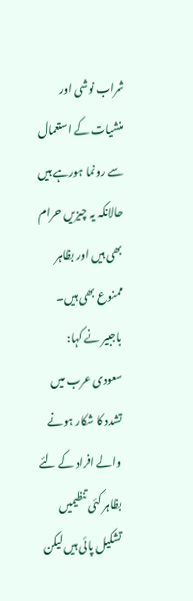شراب نوشی اور منشیات کے استعمال سے رونما ہورہے ہیں حالانکہ یہ چیزیں حرام بھی ہیں اور بظاہر ممنوع بھی ہیں۔
باجبیر نے کہا: سعودی عرب میں تشدد کا شکار ہونے والے افراد کے لئے بظاہر کئی تنظیمیں تشکیل پائی ہیں لیکن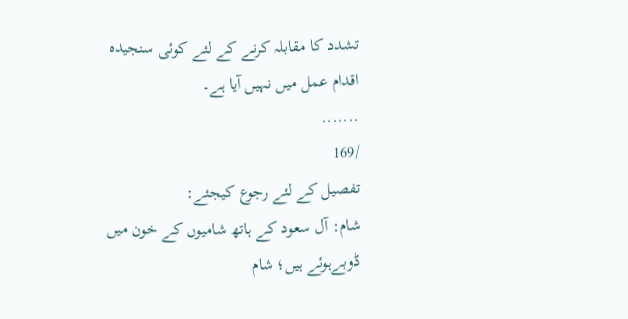تشدد کا مقابلہ کرنے کے لئے کوئی سنجیدہ اقدام عمل میں نہيں آیا ہے۔
.......
/169
تفصیل کے لئے رجوع کیجئے:
شام: آل سعود کے ہاتھ شامیوں کے خون میں ڈوبےہوئے ہیں؛ شام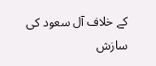کے خلاف آل سعود کی سازش